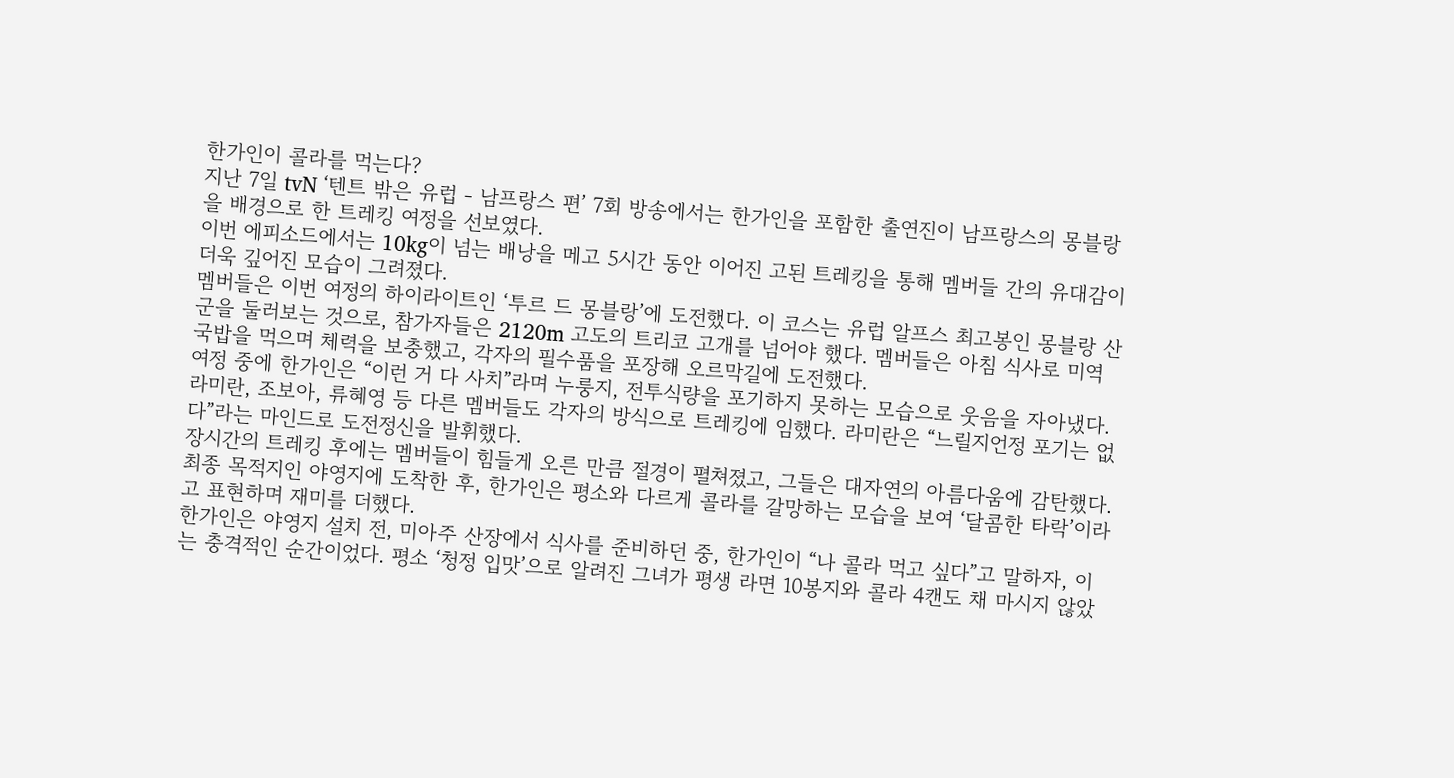한가인이 콜라를 먹는다?
지난 7일 tvN ‘텐트 밖은 유럽 - 남프랑스 편’ 7회 방송에서는 한가인을 포함한 출연진이 남프랑스의 몽블랑을 배경으로 한 트레킹 여정을 선보였다.
이번 에피소드에서는 10kg이 넘는 배낭을 메고 5시간 동안 이어진 고된 트레킹을 통해 멤버들 간의 유대감이 더욱 깊어진 모습이 그려졌다.
멤버들은 이번 여정의 하이라이트인 ‘투르 드 몽블랑’에 도전했다. 이 코스는 유럽 알프스 최고봉인 몽블랑 산군을 둘러보는 것으로, 참가자들은 2120m 고도의 트리코 고개를 넘어야 했다. 멤버들은 아침 식사로 미역 국밥을 먹으며 체력을 보충했고, 각자의 필수품을 포장해 오르막길에 도전했다.
여정 중에 한가인은 “이런 거 다 사치”라며 누룽지, 전투식량을 포기하지 못하는 모습으로 웃음을 자아냈다. 라미란, 조보아, 류혜영 등 다른 멤버들도 각자의 방식으로 트레킹에 임했다. 라미란은 “느릴지언정 포기는 없다”라는 마인드로 도전정신을 발휘했다.
장시간의 트레킹 후에는 멤버들이 힘들게 오른 만큼 절경이 펼쳐졌고, 그들은 대자연의 아름다움에 감탄했다. 최종 목적지인 야영지에 도착한 후, 한가인은 평소와 다르게 콜라를 갈망하는 모습을 보여 ‘달콤한 타락’이라고 표현하며 재미를 더했다.
한가인은 야영지 설치 전, 미아주 산장에서 식사를 준비하던 중, 한가인이 “나 콜라 먹고 싶다”고 말하자, 이는 충격적인 순간이었다. 평소 ‘청정 입맛’으로 알려진 그녀가 평생 라면 10봉지와 콜라 4캔도 채 마시지 않았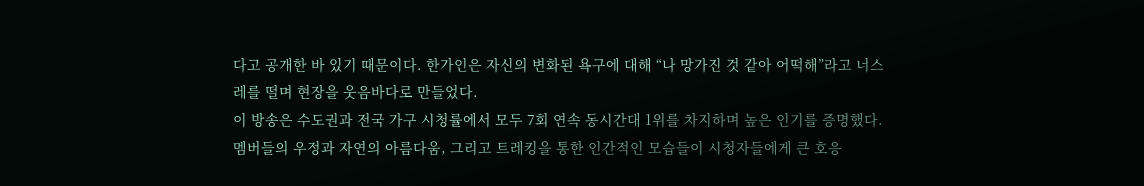다고 공개한 바 있기 때문이다. 한가인은 자신의 변화된 욕구에 대해 “나 망가진 것 같아 어떡해”라고 너스레를 떨며 현장을 웃음바다로 만들었다.
이 방송은 수도권과 전국 가구 시청률에서 모두 7회 연속 동시간대 1위를 차지하며 높은 인기를 증명했다. 멤버들의 우정과 자연의 아름다움, 그리고 트레킹을 통한 인간적인 모습들이 시청자들에게 큰 호응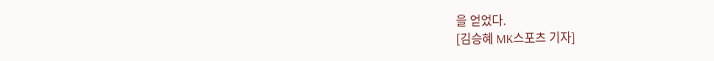을 얻었다.
[김승혜 MK스포츠 기자]